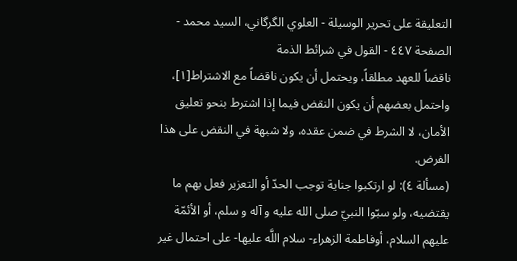التعليقة على تحرير الوسيلة - العلوي الگرگاني، السيد محمد - الصفحة ٤٤٧ - القول في شرائط الذمة
ناقضاً للعهد مطلقاً، ويحتمل أن يكون ناقضاً مع الاشتراط[١]، واحتمل بعضهم أن يكون النقض فيما إذا اشترط بنحو تعليق الأمان، لا الشرط في ضمن عقده، ولا شبهة في النقض على هذا الفرض.
(مسألة ٤): لو ارتكبوا جناية توجب الحدّ أو التعزير فعل بهم ما يقتضيه، ولو سبّوا النبيّ صلى الله عليه و آله و سلم، أو الأئمّة عليهم السلام، أوفاطمة الزهراء- سلام اللَّه عليها- على احتمال غير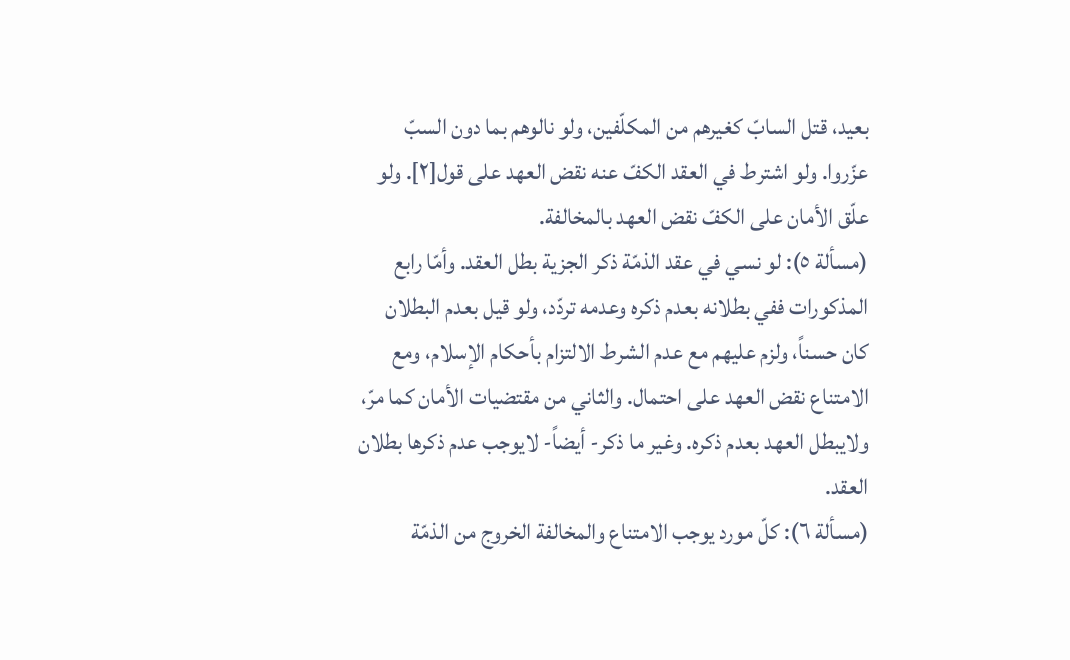بعيد، قتل السابّ كغيرهم من المكلّفين، ولو نالوهم بما دون السبّ عزّروا. ولو اشترط في العقد الكفّ عنه نقض العهد على قول[٢]. ولو علّق الأمان على الكفّ نقض العهد بالمخالفة.
(مسألة ٥): لو نسي في عقد الذمّة ذكر الجزية بطل العقد. وأمّا رابع المذكورات ففي بطلانه بعدم ذكره وعدمه تردّد، ولو قيل بعدم البطلان كان حسناً، ولزم عليهم مع عدم الشرط الالتزام بأحكام الإسلام، ومع الامتناع نقض العهد على احتمال. والثاني من مقتضيات الأمان كما مرّ، ولايبطل العهد بعدم ذكره. وغير ما ذكر- أيضاً- لايوجب عدم ذكرها بطلان العقد.
(مسألة ٦): كلّ مورد يوجب الامتناع والمخالفة الخروج من الذمّة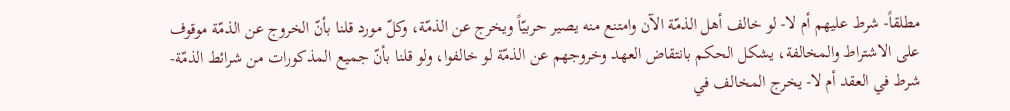مطلقاً- شرط عليهم أم لا- لو خالف أهل الذمّة الآن وامتنع منه يصير حربيّاً ويخرج عن الذمّة، وكلّ مورد قلنا بأنّ الخروج عن الذمّة موقوف على الاشتراط والمخالفة، يشكل الحكم بانتقاض العهد وخروجهم عن الذمّة لو خالفوا، ولو قلنا بأنّ جميع المذكورات من شرائط الذمّة- شرط في العقد أم لا- يخرج المخالف في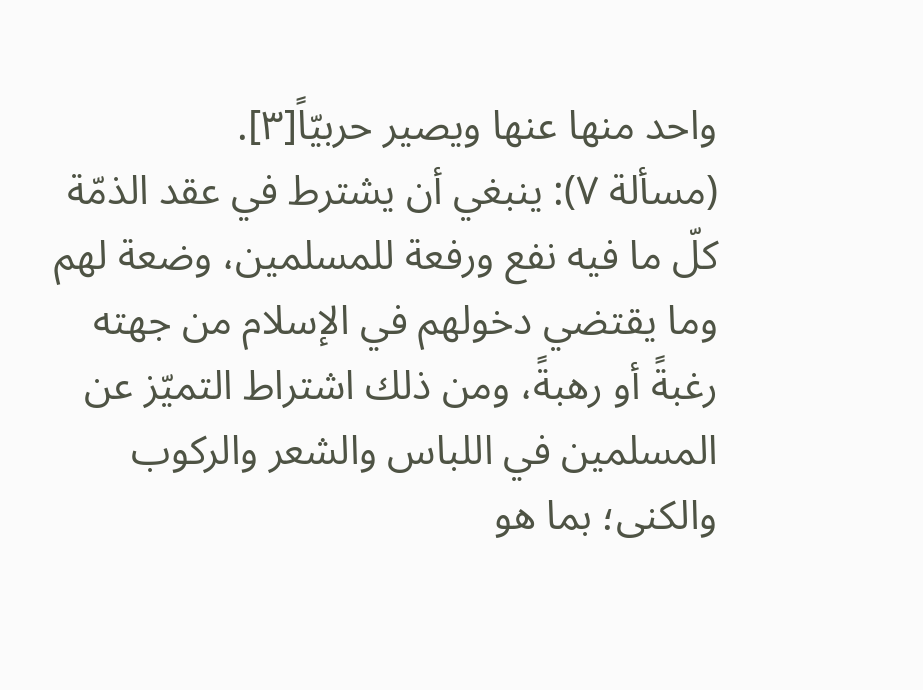واحد منها عنها ويصير حربيّاً[٣].
(مسألة ٧): ينبغي أن يشترط في عقد الذمّة كلّ ما فيه نفع ورفعة للمسلمين، وضعة لهم وما يقتضي دخولهم في الإسلام من جهته رغبةً أو رهبةً، ومن ذلك اشتراط التميّز عن المسلمين في اللباس والشعر والركوب والكنى؛ بما هو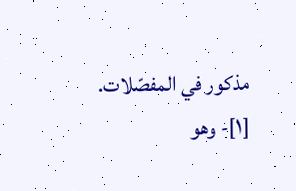مذكور في المفصّلات.
[١]- وهو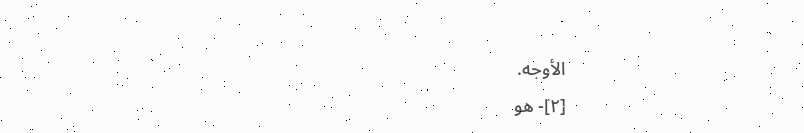الأوجه.
[٢]- هو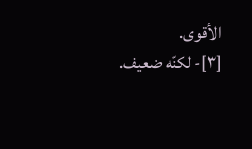الأقوى.
[٣]- لكنّه ضعيف.